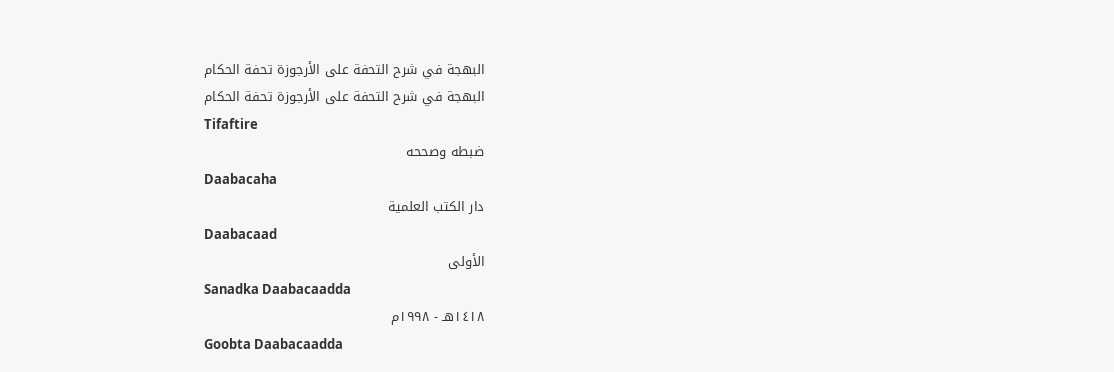البهجة في شرح التحفة على الأرجوزة تحفة الحكام
البهجة في شرح التحفة على الأرجوزة تحفة الحكام
Tifaftire
ضبطه وصححه
Daabacaha
دار الكتب العلمية
Daabacaad
الأولى
Sanadka Daabacaadda
١٤١٨هـ - ١٩٩٨م
Goobta Daabacaadda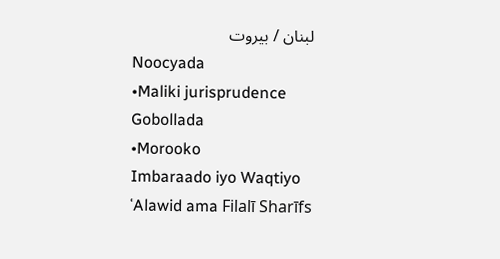لبنان / بيروت
Noocyada
•Maliki jurisprudence
Gobollada
•Morooko
Imbaraado iyo Waqtiyo
ʿAlawid ama Filalī Sharīfs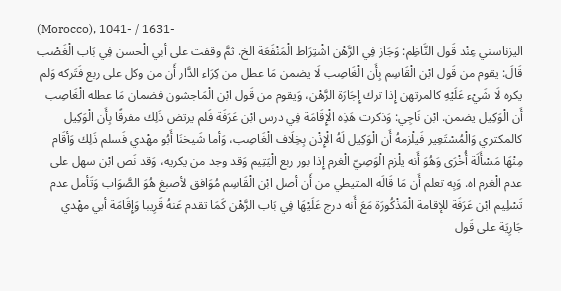(Morocco), 1041- / 1631-
اليزناسني عِنْد قَول النَّاظِم: وَجَاز فِي الرَّهْن اشْتِرَاط الْمَنْفَعَة الخ. ثمَّ وقفت على أبي الْحسن فِي بَاب الْغَصْب قَالَ: يقوم من قَول ابْن الْقَاسِم بِأَن الْغَاصِب لَا يضمن مَا عطل من كِرَاء الدَّار أَن من وكل على ربع فَتَركه وَلم يكره لَا شَيْء عَلَيْهِ كالمرتهن إِذا ترك إِجَارَة الرَّهْن، وَيقوم من قَول ابْن الْمَاجشون فضمان مَا عطله الْغَاصِب أَن الْوَكِيل يضمن. ابْن نَاجِي: وَذكرت هَذِه الْإِقَامَة فِي درس ابْن عَرَفَة فَلم يرتض ذَلِك مفرقًا بِأَن الْوَكِيل كالمكتري وَالْمُسْتَعِير فَيلْزمهُ أَن الْوَكِيل لَهُ الْإِذْن بِخِلَاف الْغَاصِب، وَأما شَيخنَا أَبُو مهْدي فَسلم ذَلِك وَأقَام مِنْهَا مَسْأَلَة أُخْرَى وَهُوَ أَنه يلْزم الْوَصِيّ الْغرم إِذا بور ربع الْيَتِيم وَقد وجد من يكريه، وَقد نَص ابْن سهل على عدم الْغرم اه. وَبِه تعلم أَن مَا قَالَه المتيطي من أَن أصل ابْن الْقَاسِم مُوَافق لأصبغ هُوَ الصَّوَاب وَتَأمل عدم تَسْلِيم ابْن عَرَفَة للإقامة الْمَذْكُورَة مَعَ أَنه درج عَلَيْهَا فِي بَاب الرَّهْن كَمَا تقدم عَنهُ قَرِيبا وَإِقَامَة أبي مهْدي جَارِيَة على قَول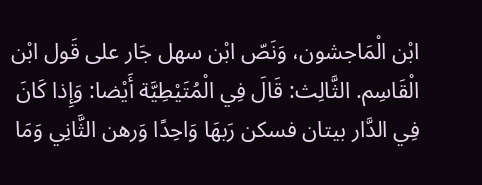ابْن الْمَاجشون، وَنَصّ ابْن سهل جَار على قَول ابْن الْقَاسِم. الثَّالِث: قَالَ فِي الْمُتَيْطِيَّة أَيْضا: وَإِذا كَانَ فِي الدَّار بيتان فسكن رَبهَا وَاحِدًا وَرهن الثَّانِي وَمَا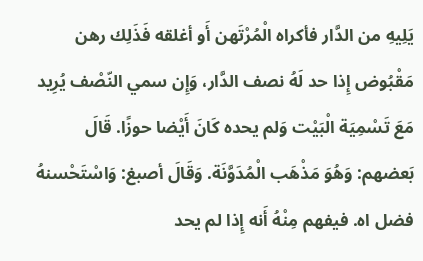يَلِيهِ من الدَّار فأكراه الْمُرْتَهن أَو أغلقه فَذَلِك رهن مَقْبُوض إِذا حد لَهُ نصف الدَّار، وَإِن سمي النّصْف يُرِيد مَعَ تَسْمِيَة الْبَيْت وَلم يحده كَانَ أَيْضا حوزًا. قَالَ بَعضهم: وَهُوَ مَذْهَب الْمُدَوَّنَة. وَقَالَ أصبغ: وَاسْتَحْسنهُ فضل اه. فيفهم مِنْهُ أَنه إِذا لم يحد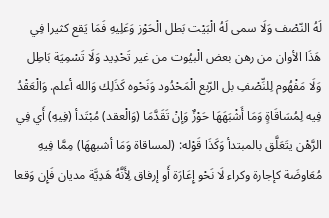لَهُ النّصْف وَلَا سمى لَهُ الْبَيْت بَطل الْحَوْز وَعَلِيهِ فَمَا يَقع كثيرا فِي هَذَا الأوان من رهن بعض الْبيُوت من غير تَحْدِيد وَلَا تَسْمِيَة بَاطِل وَلَا مَفْهُوم لِلنِّصْفِ بل الرّبع الْمَحْدُود وَنَحْوه كَذَلِك وَالله أعلم. وَالْعَقْدُ فِيه لِمُسَاقَاةٍ وَمَا أَشْبَهَهَا حَوْزٌ وَإنْ تَقَدَّمَا (وَالْعقد) مُبْتَدأ (فِيهِ) أَي فِي الرَّهْن يتَعَلَّق بالمبتدأ وَكَذَا قَوْله: (لمساقاة وَمَا أشبههَا) مِمَّا فِيهِ مُعَاوضَة كإجارة وكراء لَا نَحْو إِعَارَة أَو إرفاق لِأَنَّهُ هَدِيَّة مديان فَإِن وَقعا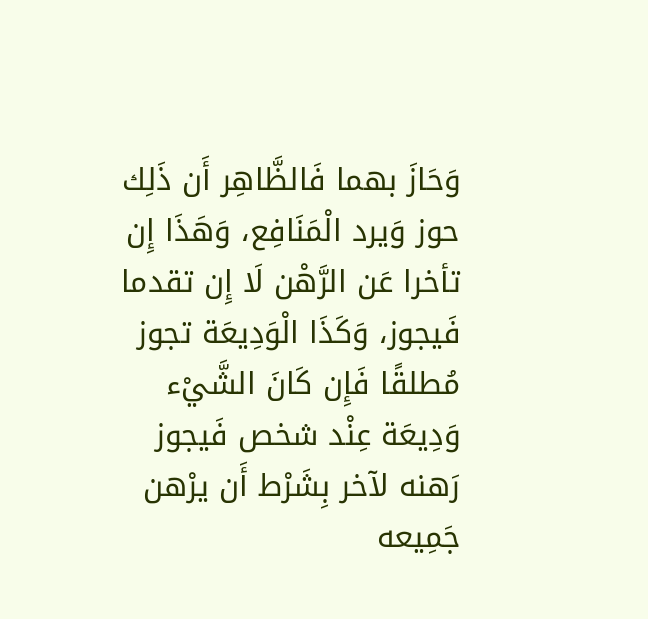وَحَازَ بهما فَالظَّاهِر أَن ذَلِك حوز وَيرد الْمَنَافِع، وَهَذَا إِن تأخرا عَن الرَّهْن لَا إِن تقدما فَيجوز، وَكَذَا الْوَدِيعَة تجوز مُطلقًا فَإِن كَانَ الشَّيْء وَدِيعَة عِنْد شخص فَيجوز رَهنه لآخر بِشَرْط أَن يرْهن جَمِيعه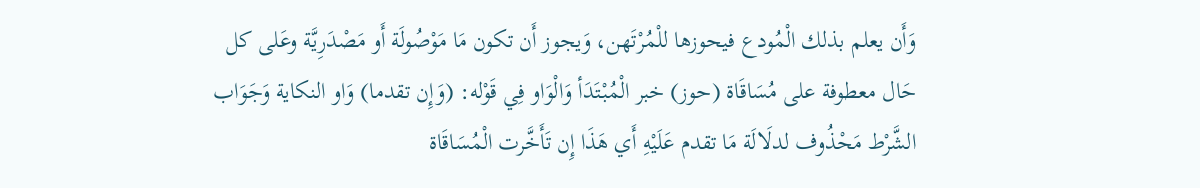وَأَن يعلم بذلك الْمُودع فيحوزها للْمُرْتَهن، وَيجوز أَن تكون مَا مَوْصُولَة أَو مَصْدَرِيَّة وعَلى كل حَال معطوفة على مُسَاقَاة (حوز) خبر الْمُبْتَدَأ وَالْوَاو فِي قَوْله: (وَإِن تقدما) وَاو النكاية وَجَوَاب الشَّرْط مَحْذُوف لدلَالَة مَا تقدم عَلَيْهِ أَي هَذَا إِن تَأَخَّرت الْمُسَاقَاة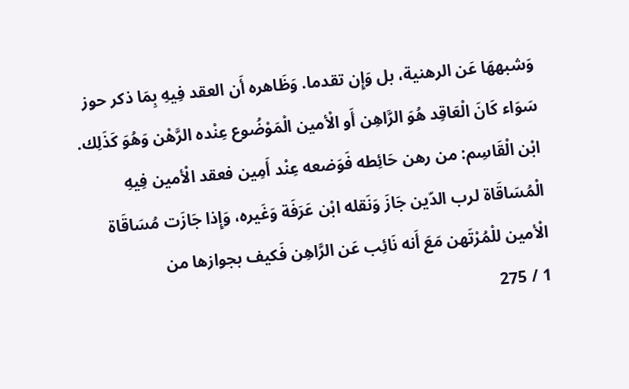وَشبههَا عَن الرهنية، بل وَإِن تقدما. وَظَاهره أَن العقد فِيهِ بِمَا ذكر حوز سَوَاء كَانَ الْعَاقِد هُوَ الرَّاهِن أَو الْأمين الْمَوْضُوع عِنْده الرَّهْن وَهُوَ كَذَلِك. ابْن الْقَاسِم: من رهن حَائِطه فَوَضعه عِنْد أَمِين فعقد الْأمين فِيهِ الْمُسَاقَاة لرب الدّين جَازَ وَنَقله ابْن عَرَفَة وَغَيره، وَإِذا جَازَت مُسَاقَاة الْأمين للْمُرْتَهن مَعَ أَنه نَائِب عَن الرَّاهِن فَكيف بجوازها من
1 / 275